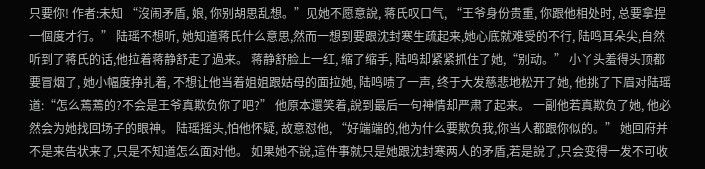只要你! 作者:未知 “沒闹矛盾, 娘, 你别胡思乱想。”见她不愿意說, 蒋氏叹口气, “王爷身份贵重, 你跟他相处时, 总要拿捏一個度才行。” 陆瑶不想听, 她知道蒋氏什么意思,然而一想到要跟沈封寒生疏起来,她心底就难受的不行, 陆鸣耳朵尖,自然听到了蒋氏的话,他拉着蒋静舒走了過来。 蒋静舒脸上一红, 缩了缩手, 陆鸣却紧紧抓住了她,“别动。” 小丫头羞得头顶都要冒烟了, 她小幅度挣扎着, 不想让他当着姐姐跟姑母的面拉她, 陆鸣啧了一声, 终于大发慈悲地松开了她, 他挑了下眉对陆瑶道:“怎么蔫蔫的?不会是王爷真欺负你了吧?” 他原本還笑着,說到最后一句神情却严肃了起来。 一副他若真欺负了她, 他必然会为她找回场子的眼神。 陆瑶摇头,怕他怀疑, 故意怼他, “好端端的,他为什么要欺负我,你当人都跟你似的。” 她回府并不是来告状来了,只是不知道怎么面对他。 如果她不說,這件事就只是她跟沈封寒两人的矛盾,若是說了,只会变得一发不可收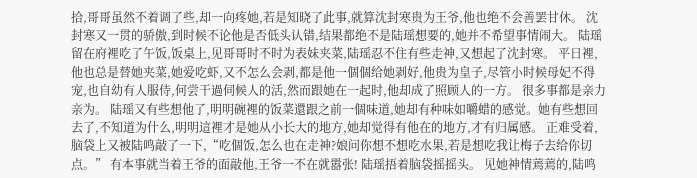拾,哥哥虽然不着调了些,却一向疼她,若是知晓了此事,就算沈封寒贵为王爷,他也绝不会善罢甘休。 沈封寒又一贯的骄傲,到时候不论他是否低头认错,结果都绝不是陆瑶想要的,她并不希望事情闹大。 陆瑶留在府裡吃了午饭,饭桌上,见哥哥时不时为表妹夹菜,陆瑶忍不住有些走神,又想起了沈封寒。 平日裡,他也总是替她夹菜,她爱吃虾,又不怎么会剥,都是他一個個给她剥好,他贵为皇子,尽管小时候母妃不得宠,也自幼有人服侍,何尝干過伺候人的活,然而跟她在一起时,他却成了照顾人的一方。 很多事都是亲力亲为。 陆瑶又有些想他了,明明碗裡的饭菜還跟之前一個味道,她却有种味如嚼蜡的感觉。她有些想回去了,不知道为什么,明明這裡才是她从小长大的地方,她却觉得有他在的地方,才有归属感。 正难受着,脑袋上又被陆鸣敲了一下,“吃個饭,怎么也在走神?娘问你想不想吃水果,若是想吃我让梅子去给你切点。” 有本事就当着王爷的面敲他,王爷一不在就嚣张! 陆瑶捂着脑袋摇摇头。 见她神情蔫蔫的,陆鸣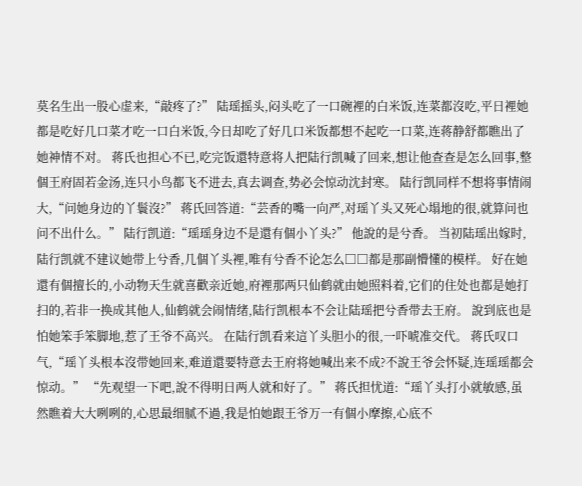莫名生出一股心虚来,“敲疼了?” 陆瑶摇头,闷头吃了一口碗裡的白米饭,连菜都沒吃,平日裡她都是吃好几口菜才吃一口白米饭,今日却吃了好几口米饭都想不起吃一口菜,连蒋静舒都瞧出了她神情不对。 蒋氏也担心不已,吃完饭還特意将人把陆行凯喊了回来,想让他查查是怎么回事,整個王府固若金汤,连只小鸟都飞不进去,真去调查,势必会惊动沈封寒。 陆行凯同样不想将事情闹大,“问她身边的丫鬟沒?” 蒋氏回答道:“芸香的嘴一向严,对瑶丫头又死心塌地的很,就算问也问不出什么。” 陆行凯道:“瑶瑶身边不是還有個小丫头?” 他說的是兮香。 当初陆瑶出嫁时,陆行凯就不建议她带上兮香,几個丫头裡,唯有兮香不论怎么□□都是那副懵懂的模样。 好在她還有個擅长的,小动物天生就喜歡亲近她,府裡那两只仙鹤就由她照料着,它们的住处也都是她打扫的,若非一换成其他人,仙鹤就会闹情绪,陆行凯根本不会让陆瑶把兮香带去王府。 說到底也是怕她笨手笨脚地,惹了王爷不高兴。 在陆行凯看来這丫头胆小的很,一吓唬准交代。 蒋氏叹口气,“瑶丫头根本沒带她回来,难道還要特意去王府将她喊出来不成?不說王爷会怀疑,连瑶瑶都会惊动。” “先观望一下吧,說不得明日两人就和好了。” 蒋氏担忧道:“瑶丫头打小就敏感,虽然瞧着大大咧咧的,心思最细腻不過,我是怕她跟王爷万一有個小摩擦,心底不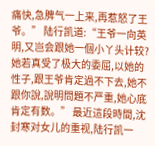痛快,急脾气一上来,再惹怒了王爷。” 陆行凯道:“王爷一向英明,又岂会跟她一個小丫头计较?她若真受了极大的委屈,以她的性子,跟王爷肯定過不下去,她不跟你說,說明問題不严重,她心底肯定有数。” 最近這段時間,沈封寒对女儿的重视,陆行凯一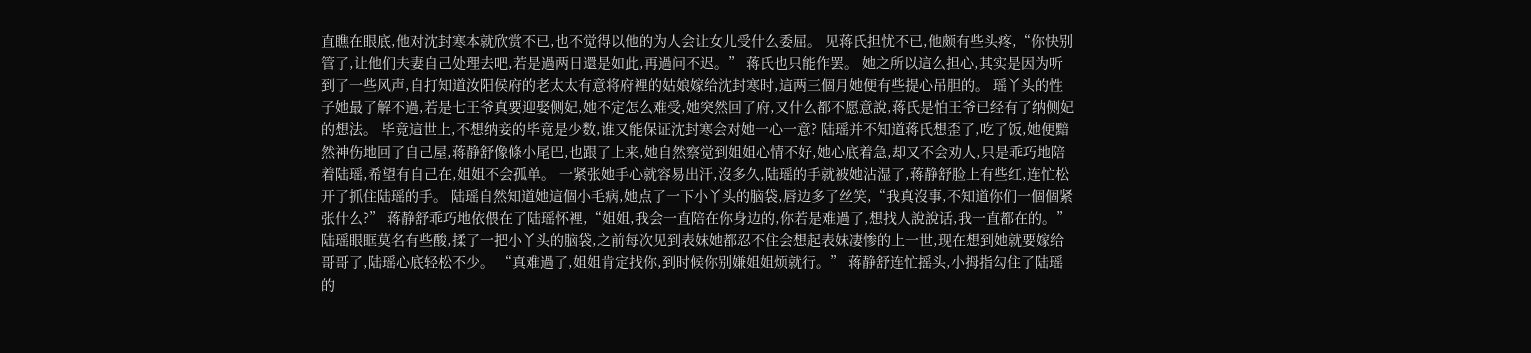直瞧在眼底,他对沈封寒本就欣赏不已,也不觉得以他的为人会让女儿受什么委屈。 见蒋氏担忧不已,他颇有些头疼,“你快别管了,让他们夫妻自己处理去吧,若是過两日還是如此,再過问不迟。” 蒋氏也只能作罢。 她之所以這么担心,其实是因为听到了一些风声,自打知道汝阳侯府的老太太有意将府裡的姑娘嫁给沈封寒时,這两三個月她便有些提心吊胆的。 瑶丫头的性子她最了解不過,若是七王爷真要迎娶侧妃,她不定怎么难受,她突然回了府,又什么都不愿意說,蒋氏是怕王爷已经有了纳侧妃的想法。 毕竟這世上,不想纳妾的毕竟是少数,谁又能保证沈封寒会对她一心一意? 陆瑶并不知道蒋氏想歪了,吃了饭,她便黯然神伤地回了自己屋,蒋静舒像條小尾巴,也跟了上来,她自然察觉到姐姐心情不好,她心底着急,却又不会劝人,只是乖巧地陪着陆瑶,希望有自己在,姐姐不会孤单。 一紧张她手心就容易出汗,沒多久,陆瑶的手就被她沾湿了,蒋静舒脸上有些红,连忙松开了抓住陆瑶的手。 陆瑶自然知道她這個小毛病,她点了一下小丫头的脑袋,唇边多了丝笑,“我真沒事,不知道你们一個個紧张什么?” 蒋静舒乖巧地依偎在了陆瑶怀裡,“姐姐,我会一直陪在你身边的,你若是难過了,想找人說說话,我一直都在的。” 陆瑶眼眶莫名有些酸,揉了一把小丫头的脑袋,之前每次见到表妹她都忍不住会想起表妹凄惨的上一世,现在想到她就要嫁给哥哥了,陆瑶心底轻松不少。 “真难過了,姐姐肯定找你,到时候你别嫌姐姐烦就行。” 蒋静舒连忙摇头,小拇指勾住了陆瑶的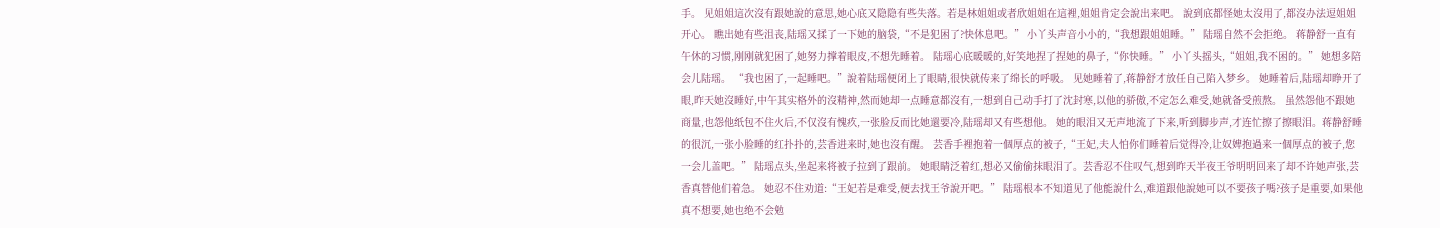手。 见姐姐這次沒有跟她說的意思,她心底又隐隐有些失落。若是林姐姐或者欣姐姐在這裡,姐姐肯定会說出来吧。 說到底都怪她太沒用了,都沒办法逗姐姐开心。 瞧出她有些沮丧,陆瑶又揉了一下她的脑袋,“不是犯困了?快休息吧。” 小丫头声音小小的,“我想跟姐姐睡。” 陆瑶自然不会拒绝。 蒋静舒一直有午休的习惯,刚刚就犯困了,她努力撑着眼皮,不想先睡着。 陆瑶心底暖暖的,好笑地捏了捏她的鼻子,“你快睡。” 小丫头摇头,“姐姐,我不困的。” 她想多陪会儿陆瑶。 “我也困了,一起睡吧。”說着陆瑶便闭上了眼睛,很快就传来了绵长的呼吸。 见她睡着了,蒋静舒才放任自己陷入梦乡。 她睡着后,陆瑶却睁开了眼,昨天她沒睡好,中午其实格外的沒精神,然而她却一点睡意都沒有,一想到自己动手打了沈封寒,以他的骄傲,不定怎么难受,她就备受煎熬。 虽然怨他不跟她商量,也怨他纸包不住火后,不仅沒有愧疚,一张脸反而比她還要冷,陆瑶却又有些想他。 她的眼泪又无声地流了下来,听到脚步声,才连忙擦了擦眼泪。蒋静舒睡的很沉,一张小脸睡的红扑扑的,芸香进来时,她也沒有醒。 芸香手裡抱着一個厚点的被子,“王妃,夫人怕你们睡着后觉得冷,让奴婢抱過来一個厚点的被子,您一会儿盖吧。” 陆瑶点头,坐起来将被子拉到了跟前。 她眼睛泛着红,想必又偷偷抹眼泪了。芸香忍不住叹气,想到昨天半夜王爷明明回来了却不许她声张,芸香真替他们着急。 她忍不住劝道:“王妃若是难受,便去找王爷說开吧。” 陆瑶根本不知道见了他能說什么,难道跟他說她可以不要孩子嗎?孩子是重要,如果他真不想要,她也绝不会勉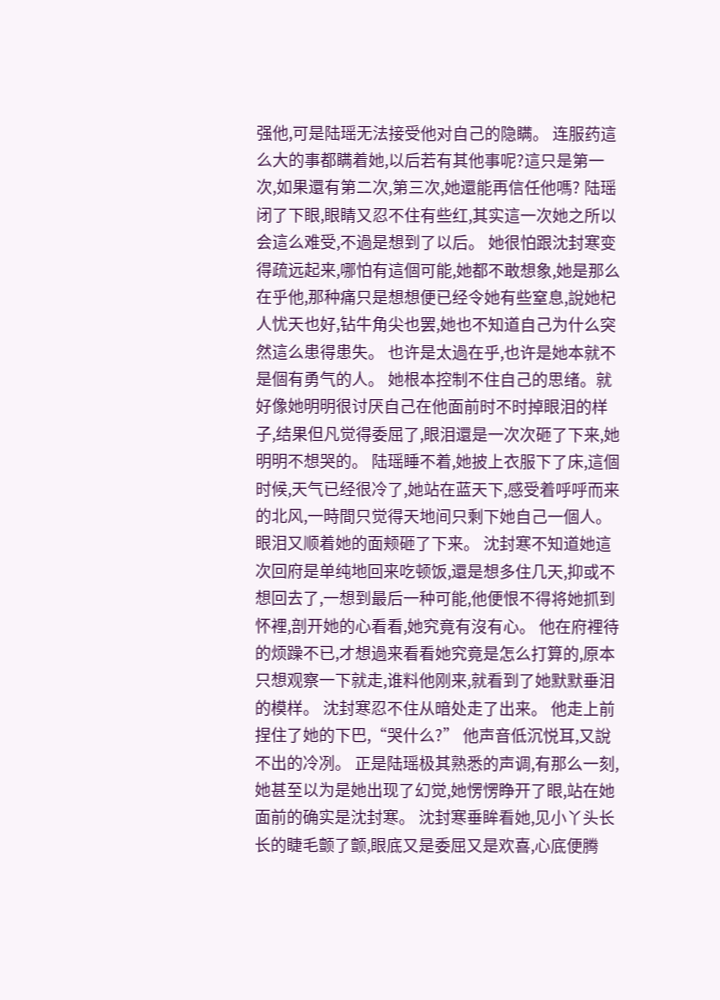强他,可是陆瑶无法接受他对自己的隐瞒。 连服药這么大的事都瞒着她,以后若有其他事呢?這只是第一次,如果還有第二次,第三次,她還能再信任他嗎? 陆瑶闭了下眼,眼睛又忍不住有些红,其实這一次她之所以会這么难受,不過是想到了以后。 她很怕跟沈封寒变得疏远起来,哪怕有這個可能,她都不敢想象,她是那么在乎他,那种痛只是想想便已经令她有些窒息,說她杞人忧天也好,钻牛角尖也罢,她也不知道自己为什么突然這么患得患失。 也许是太過在乎,也许是她本就不是個有勇气的人。 她根本控制不住自己的思绪。就好像她明明很讨厌自己在他面前时不时掉眼泪的样子,结果但凡觉得委屈了,眼泪還是一次次砸了下来,她明明不想哭的。 陆瑶睡不着,她披上衣服下了床,這個时候,天气已经很冷了,她站在蓝天下,感受着呼呼而来的北风,一時間只觉得天地间只剩下她自己一個人。 眼泪又顺着她的面颊砸了下来。 沈封寒不知道她這次回府是单纯地回来吃顿饭,還是想多住几天,抑或不想回去了,一想到最后一种可能,他便恨不得将她抓到怀裡,剖开她的心看看,她究竟有沒有心。 他在府裡待的烦躁不已,才想過来看看她究竟是怎么打算的,原本只想观察一下就走,谁料他刚来,就看到了她默默垂泪的模样。 沈封寒忍不住从暗处走了出来。 他走上前捏住了她的下巴,“哭什么?” 他声音低沉悦耳,又說不出的冷冽。 正是陆瑶极其熟悉的声调,有那么一刻,她甚至以为是她出现了幻觉,她愣愣睁开了眼,站在她面前的确实是沈封寒。 沈封寒垂眸看她,见小丫头长长的睫毛颤了颤,眼底又是委屈又是欢喜,心底便腾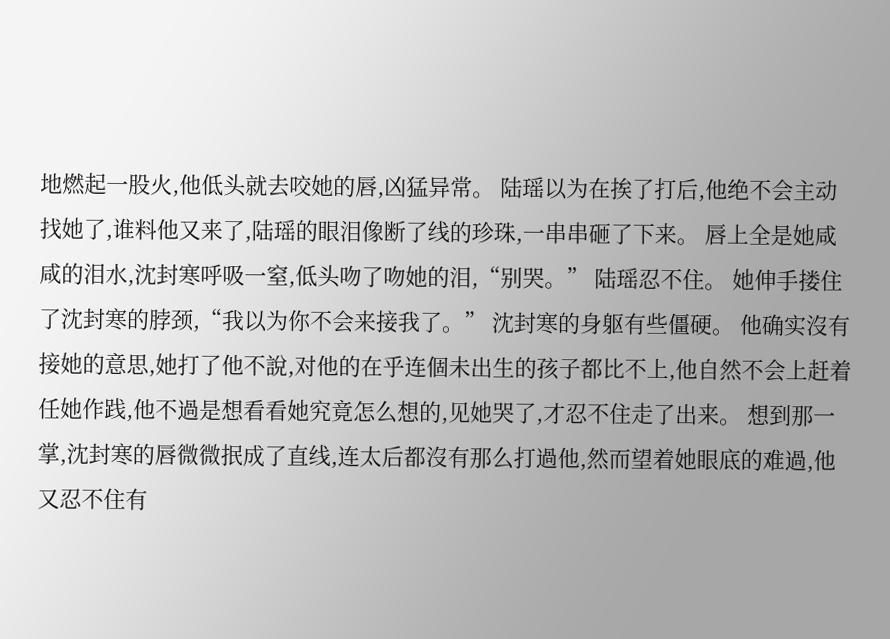地燃起一股火,他低头就去咬她的唇,凶猛异常。 陆瑶以为在挨了打后,他绝不会主动找她了,谁料他又来了,陆瑶的眼泪像断了线的珍珠,一串串砸了下来。 唇上全是她咸咸的泪水,沈封寒呼吸一窒,低头吻了吻她的泪,“别哭。” 陆瑶忍不住。 她伸手搂住了沈封寒的脖颈,“我以为你不会来接我了。” 沈封寒的身躯有些僵硬。 他确实沒有接她的意思,她打了他不說,对他的在乎连個未出生的孩子都比不上,他自然不会上赶着任她作践,他不過是想看看她究竟怎么想的,见她哭了,才忍不住走了出来。 想到那一掌,沈封寒的唇微微抿成了直线,连太后都沒有那么打過他,然而望着她眼底的难過,他又忍不住有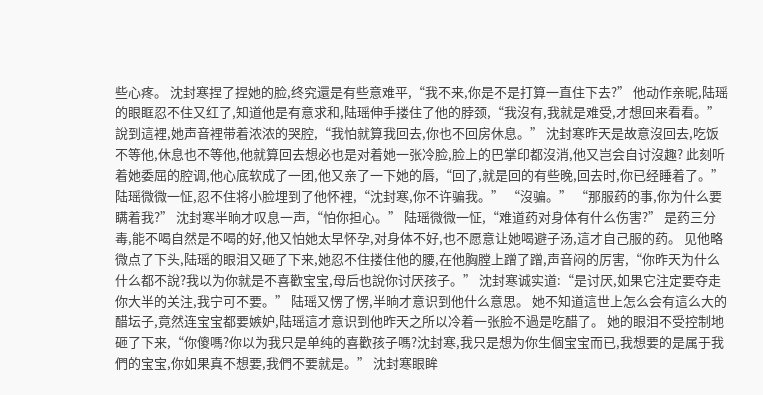些心疼。 沈封寒捏了捏她的脸,终究還是有些意难平,“我不来,你是不是打算一直住下去?” 他动作亲昵,陆瑶的眼眶忍不住又红了,知道他是有意求和,陆瑶伸手搂住了他的脖颈,“我沒有,我就是难受,才想回来看看。” 說到這裡,她声音裡带着浓浓的哭腔,“我怕就算我回去,你也不回房休息。” 沈封寒昨天是故意沒回去,吃饭不等他,休息也不等他,他就算回去想必也是对着她一张冷脸,脸上的巴掌印都沒消,他又岂会自讨沒趣? 此刻听着她委屈的腔调,他心底软成了一团,他又亲了一下她的唇,“回了,就是回的有些晚,回去时,你已经睡着了。” 陆瑶微微一怔,忍不住将小脸埋到了他怀裡,“沈封寒,你不许骗我。” “沒骗。” “那服药的事,你为什么要瞒着我?” 沈封寒半晌才叹息一声,“怕你担心。” 陆瑶微微一怔,“难道药对身体有什么伤害?” 是药三分毒,能不喝自然是不喝的好,他又怕她太早怀孕,对身体不好,也不愿意让她喝避子汤,這才自己服的药。 见他略微点了下头,陆瑶的眼泪又砸了下来,她忍不住搂住他的腰,在他胸膛上蹭了蹭,声音闷的厉害,“你昨天为什么什么都不說?我以为你就是不喜歡宝宝,母后也說你讨厌孩子。” 沈封寒诚实道:“是讨厌,如果它注定要夺走你大半的关注,我宁可不要。” 陆瑶又愣了愣,半晌才意识到他什么意思。 她不知道這世上怎么会有這么大的醋坛子,竟然连宝宝都要嫉妒,陆瑶這才意识到他昨天之所以冷着一张脸不過是吃醋了。 她的眼泪不受控制地砸了下来,“你傻嗎?你以为我只是单纯的喜歡孩子嗎?沈封寒,我只是想为你生個宝宝而已,我想要的是属于我們的宝宝,你如果真不想要,我們不要就是。” 沈封寒眼眸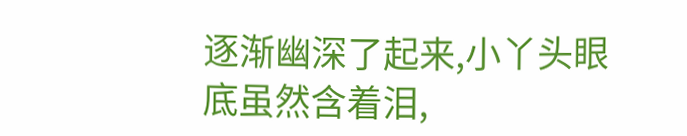逐渐幽深了起来,小丫头眼底虽然含着泪,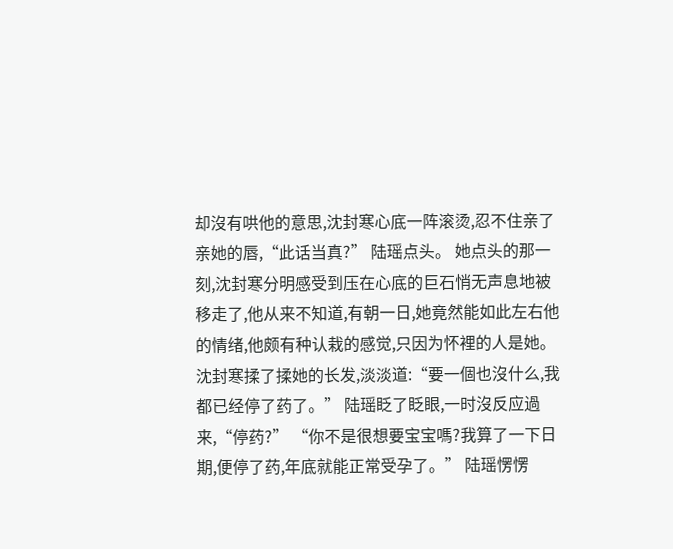却沒有哄他的意思,沈封寒心底一阵滚烫,忍不住亲了亲她的唇,“此话当真?” 陆瑶点头。 她点头的那一刻,沈封寒分明感受到压在心底的巨石悄无声息地被移走了,他从来不知道,有朝一日,她竟然能如此左右他的情绪,他颇有种认栽的感觉,只因为怀裡的人是她。 沈封寒揉了揉她的长发,淡淡道:“要一個也沒什么,我都已经停了药了。” 陆瑶眨了眨眼,一时沒反应過来,“停药?” “你不是很想要宝宝嗎?我算了一下日期,便停了药,年底就能正常受孕了。” 陆瑶愣愣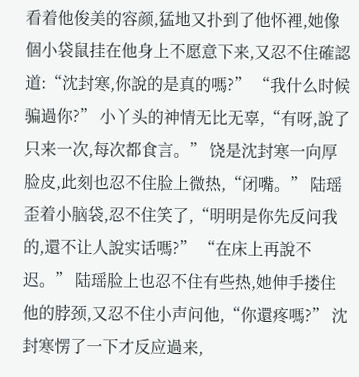看着他俊美的容颜,猛地又扑到了他怀裡,她像個小袋鼠挂在他身上不愿意下来,又忍不住確認道:“沈封寒,你說的是真的嗎?” “我什么时候骗過你?” 小丫头的神情无比无辜,“有呀,說了只来一次,每次都食言。” 饶是沈封寒一向厚脸皮,此刻也忍不住脸上微热,“闭嘴。” 陆瑶歪着小脑袋,忍不住笑了,“明明是你先反问我的,還不让人說实话嗎?” “在床上再說不迟。” 陆瑶脸上也忍不住有些热,她伸手搂住他的脖颈,又忍不住小声问他,“你還疼嗎?” 沈封寒愣了一下才反应過来,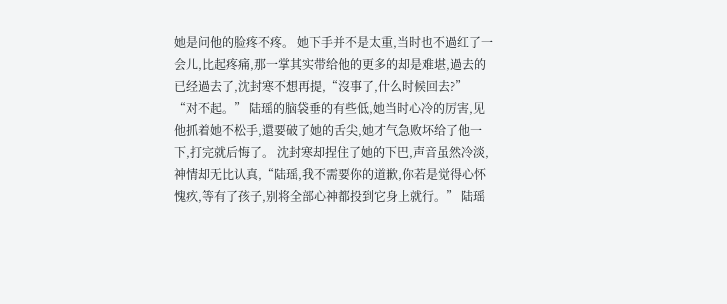她是问他的脸疼不疼。 她下手并不是太重,当时也不過红了一会儿,比起疼痛,那一掌其实带给他的更多的却是难堪,過去的已经過去了,沈封寒不想再提,“沒事了,什么时候回去?” “对不起。” 陆瑶的脑袋垂的有些低,她当时心冷的厉害,见他抓着她不松手,還要破了她的舌尖,她才气急败坏给了他一下,打完就后悔了。 沈封寒却捏住了她的下巴,声音虽然冷淡,神情却无比认真,“陆瑶,我不需要你的道歉,你若是觉得心怀愧疚,等有了孩子,别将全部心神都投到它身上就行。” 陆瑶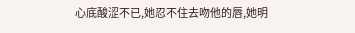心底酸涩不已,她忍不住去吻他的唇,她明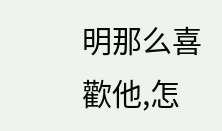明那么喜歡他,怎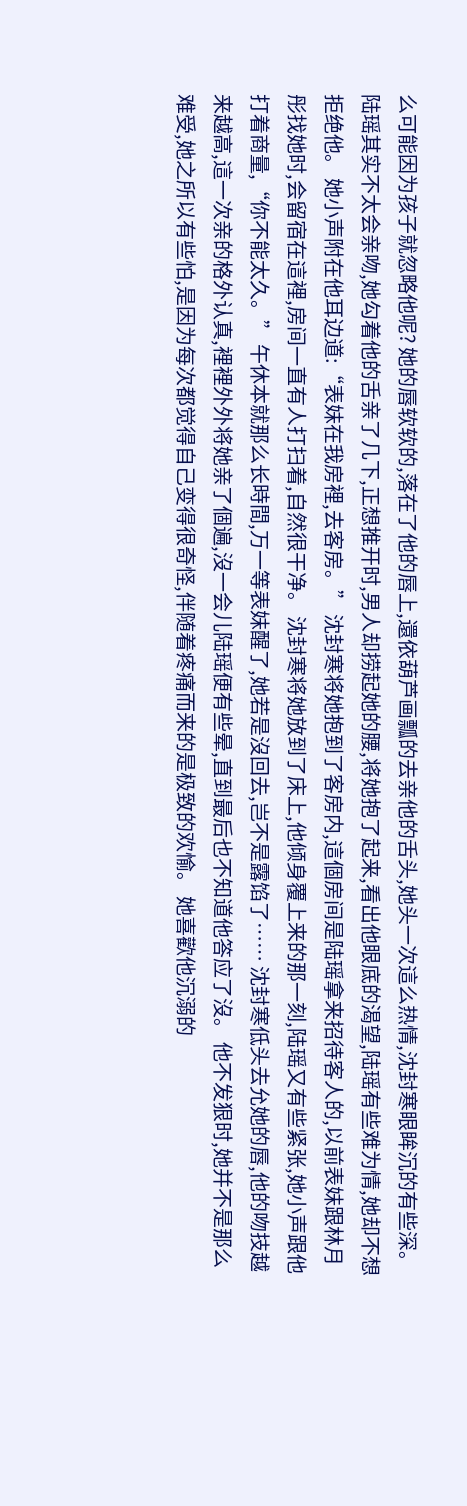么可能因为孩子就忽略他呢? 她的唇软软的,落在了他的唇上,還依葫芦画瓢的去亲他的舌头,她头一次這么热情,沈封寒眼眸沉的有些深。 陆瑶其实不太会亲吻,她勾着他的舌亲了几下,正想推开时,男人却捞起她的腰,将她抱了起来,看出他眼底的渴望,陆瑶有些难为情,她却不想拒绝他。 她小声附在他耳边道:“表妹在我房裡,去客房。” 沈封寒将她抱到了客房内,這個房间是陆瑶拿来招待客人的,以前表妹跟林月彤找她时,会留宿在這裡,房间一直有人打扫着,自然很干净。 沈封寒将她放到了床上,他倾身覆上来的那一刻,陆瑶又有些紧张,她小声跟他打着商量,“你不能太久。” 午休本就那么长時間,万一等表妹醒了,她若是沒回去,岂不是露馅了…… 沈封寒低头去允她的唇,他的吻技越来越高,這一次亲的格外认真,裡裡外外将她亲了個遍,沒一会儿陆瑶便有些晕,直到最后也不知道他答应了沒。 他不发狠时,她并不是那么难受,她之所以有些怕,是因为每次都觉得自己变得很奇怪,伴随着疼痛而来的是极致的欢愉。 她喜歡他沉溺的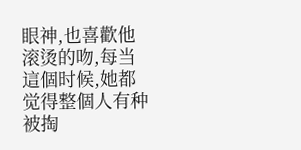眼神,也喜歡他滚烫的吻,每当這個时候,她都觉得整個人有种被掏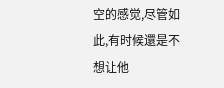空的感觉,尽管如此,有时候還是不想让他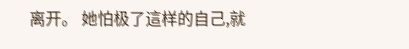离开。 她怕极了這样的自己,就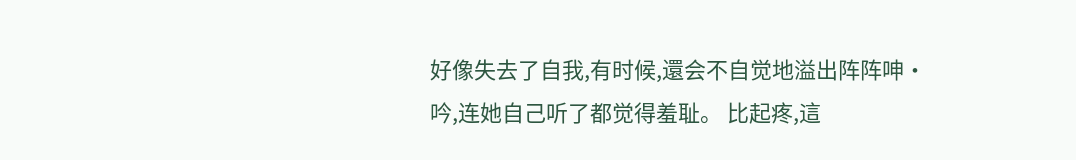好像失去了自我,有时候,還会不自觉地溢出阵阵呻·吟,连她自己听了都觉得羞耻。 比起疼,這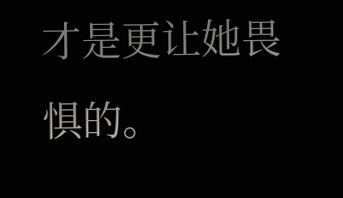才是更让她畏惧的。